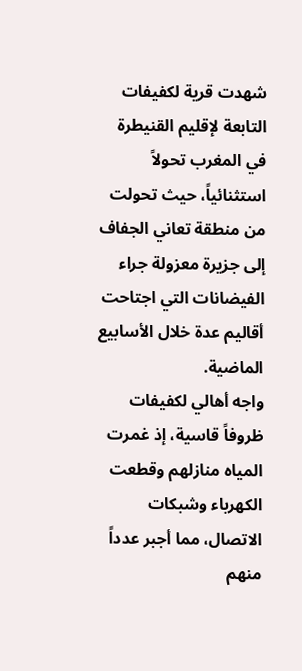شهدت قرية لكفيفات التابعة لإقليم القنيطرة في المغرب تحولاً استثنائياً، حيث تحولت من منطقة تعاني الجفاف إلى جزيرة معزولة جراء الفيضانات التي اجتاحت أقاليم عدة خلال الأسابيع الماضية.
واجه أهالي لكفيفات ظروفاً قاسية، إذ غمرت المياه منازلهم وقطعت الكهرباء وشبكات الاتصال، مما أجبر عدداً منهم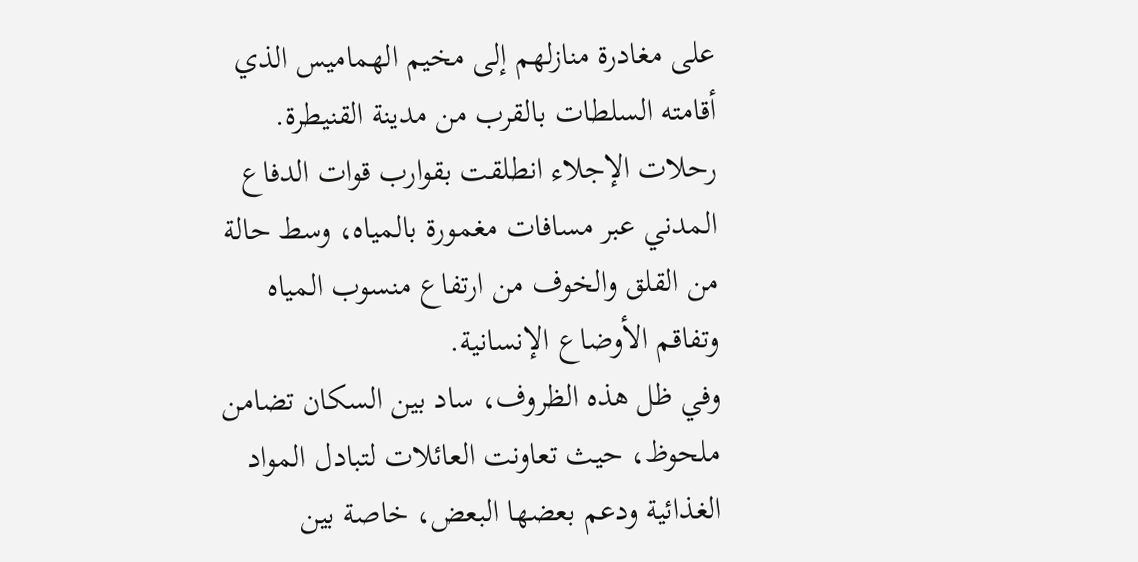على مغادرة منازلهم إلى مخيم الهماميس الذي أقامته السلطات بالقرب من مدينة القنيطرة.
رحلات الإجلاء انطلقت بقوارب قوات الدفاع المدني عبر مسافات مغمورة بالمياه، وسط حالة من القلق والخوف من ارتفاع منسوب المياه وتفاقم الأوضاع الإنسانية.
وفي ظل هذه الظروف، ساد بين السكان تضامن ملحوظ، حيث تعاونت العائلات لتبادل المواد الغذائية ودعم بعضها البعض، خاصة بين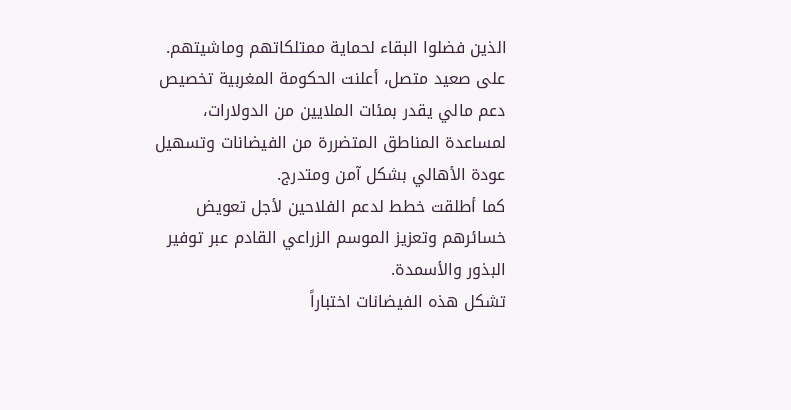الذين فضلوا البقاء لحماية ممتلكاتهم وماشيتهم.
على صعيد متصل، أعلنت الحكومة المغربية تخصيص دعم مالي يقدر بمئات الملايين من الدولارات، لمساعدة المناطق المتضررة من الفيضانات وتسهيل عودة الأهالي بشكل آمن ومتدرج.
كما أطلقت خطط لدعم الفلاحين لأجل تعويض خسائرهم وتعزيز الموسم الزراعي القادم عبر توفير البذور والأسمدة.
تشكل هذه الفيضانات اختباراً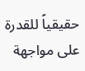حقيقياً للقدرة على مواجهة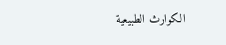الكوارث الطبيعية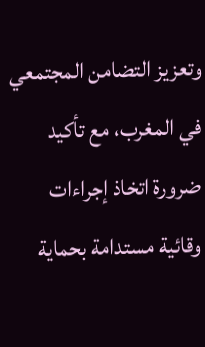وتعزيز التضامن المجتمعي في المغرب، مع تأكيد ضرورة اتخاذ إجراءات وقائية مستدامة بحماية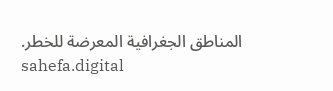المناطق الجغرافية المعرضة للخطر.
sahefa.digital